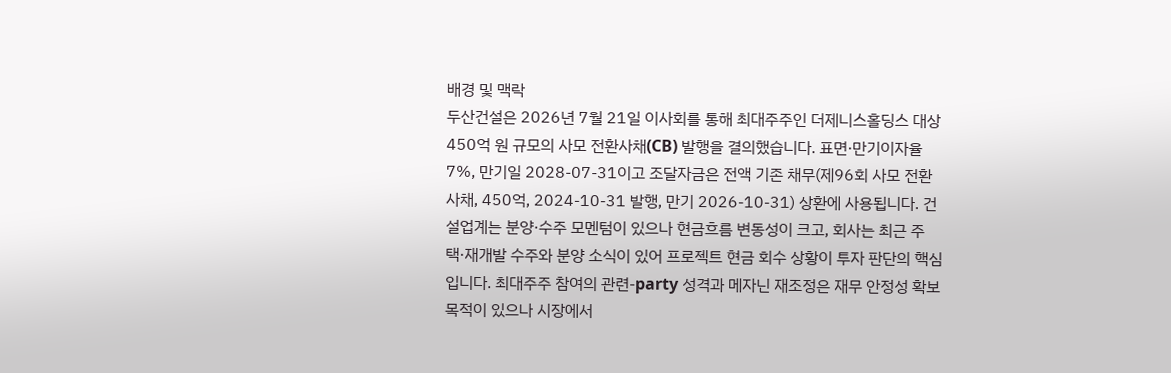배경 및 맥락
두산건설은 2026년 7월 21일 이사회를 통해 최대주주인 더제니스홀딩스 대상 450억 원 규모의 사모 전환사채(CB) 발행을 결의했습니다. 표면·만기이자율 7%, 만기일 2028-07-31이고 조달자금은 전액 기존 채무(제96회 사모 전환사채, 450억, 2024-10-31 발행, 만기 2026-10-31) 상환에 사용됩니다. 건설업계는 분양·수주 모멘텀이 있으나 현금흐름 변동성이 크고, 회사는 최근 주택·재개발 수주와 분양 소식이 있어 프로젝트 현금 회수 상황이 투자 판단의 핵심입니다. 최대주주 참여의 관련-party 성격과 메자닌 재조정은 재무 안정성 확보 목적이 있으나 시장에서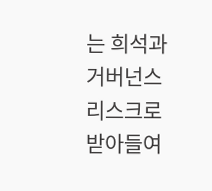는 희석과 거버넌스 리스크로 받아들여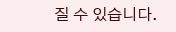질 수 있습니다.